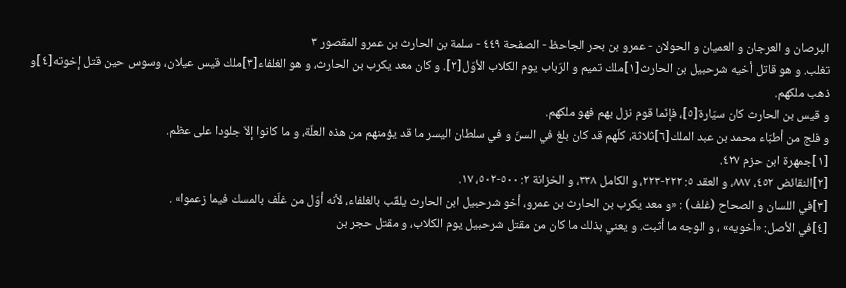البرصان و العرجان و العميان و الحولان - عمرو بن بحر الجاحظ - الصفحة ٤٤٩ - سلمة بن الحارث بن عمرو المقصور ٣
تغلب. و هو قاتل أخيه شرحبيل بن الحارث[١]ملك تميم و الرّباب يوم الكلاب الأوّل[٢]. و كان معد يكرب بن الحارث، و هو الغلفاء[٣]ملك قيس عيلان، وسوس حين قتل إخوته[٤]و ذهب ملكهم.
و قيس بن الحارث كان سيّارة[٥]، فإنّما قوم نزل بهم فهو ملكهم.
و فلج من أطبّاء محمد بن عبد الملك[٦]ثلاثة، كلّهم قد كان بلغ في السنّ و في سلطان اليسر ما قد يؤمنهم من هذه العلّة، و ما كانوا إلاّ جلودا على عظم.
[١]جمهرة ابن حزم ٤٢٧.
[٢]النقائض ٤٥٢، ٨٨٧، و العقد ٥: ٢٢٢-٢٢٣، و الكامل ٣٣٨، و الخزانة ٢: ٥٠٠-٥٠٢، ١٧.
[٣]في اللسان و الصحاح (غلف) : «و معد يكرب بن الحارث بن عمرو، أخو شرحبيل ابن الحارث يلقّب بالغلفاء، لأنه أوّل من غلّف بالمسك فيما زعموا» .
[٤]في الأصل: «أخويه» ، و الوجه ما أثبت. و يعني بذلك ما كان من مقتل شرحبيل يوم الكلاب، و مقتل حجر بن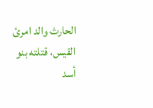الحارث والد امرئ القيس، قتلته بنو أسد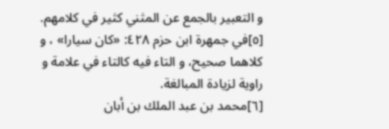و التعبير بالجمع عن المثني كثير في كلامهم.
[٥]في جمهرة ابن حزم ٤٢٨: «كان سيارا» ، و كلاهما صحيح، و التاء فيه كالتاء في علامة و راوية لزيادة المبالغة.
[٦]محمد بن عبد الملك بن أبان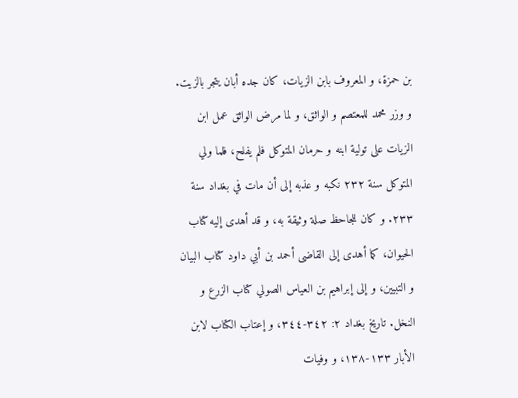بن حمزة، و المعروف بابن الزيات، كان جده أبان يتجر بالزيت. و وزر محمد للمعتصم و الواثق، و لما مرض الواثق عمل ابن الزيات على تولية ابنه و حرمان المتوكل فلم يفلح، فلما ولي المتوكل سنة ٢٣٢ نكبه و عذبه إلى أن مات في بغداد سنة ٢٣٣. و كان للجاحظ صلة وثيقة به، و قد أهدى إليه كتاب الحيوان، كما أهدى إلى القاضى أحمد بن أبي داود كتاب البيان و التبيين، و إلى إبراهيم بن العياس الصولي كتاب الزرع و النخل. تاريخ بغداد ٢: ٣٤٢-٣٤٤، و إعتاب الكتاب لابن الأبار ١٣٣-١٣٨، و وفيات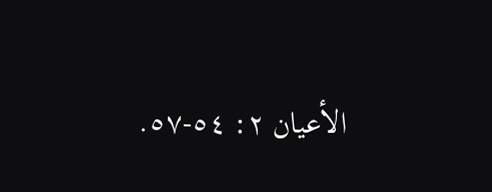الأعيان ٢: ٥٤-٥٧.